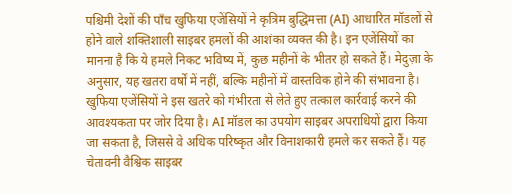पश्चिमी देशों की पाँच खुफिया एजेंसियों ने कृत्रिम बुद्धिमत्ता (AI) आधारित मॉडलों से होने वाले शक्तिशाली साइबर हमलों की आशंका व्यक्त की है। इन एजेंसियों का मानना है कि ये हमले निकट भविष्य में, कुछ महीनों के भीतर हो सकते हैं। मेदुज़ा के अनुसार, यह खतरा वर्षों में नहीं, बल्कि महीनों में वास्तविक होने की संभावना है। खुफिया एजेंसियों ने इस खतरे को गंभीरता से लेते हुए तत्काल कार्रवाई करने की आवश्यकता पर जोर दिया है। AI मॉडल का उपयोग साइबर अपराधियों द्वारा किया जा सकता है, जिससे वे अधिक परिष्कृत और विनाशकारी हमले कर सकते हैं। यह चेतावनी वैश्विक साइबर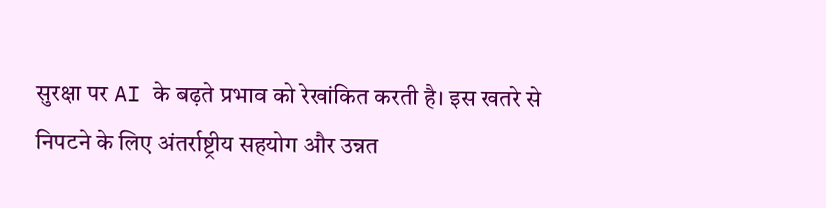सुरक्षा पर AI के बढ़ते प्रभाव को रेखांकित करती है। इस खतरे से निपटने के लिए अंतर्राष्ट्रीय सहयोग और उन्नत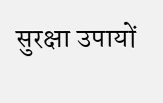सुरक्षा उपायों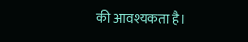की आवश्यकता है।